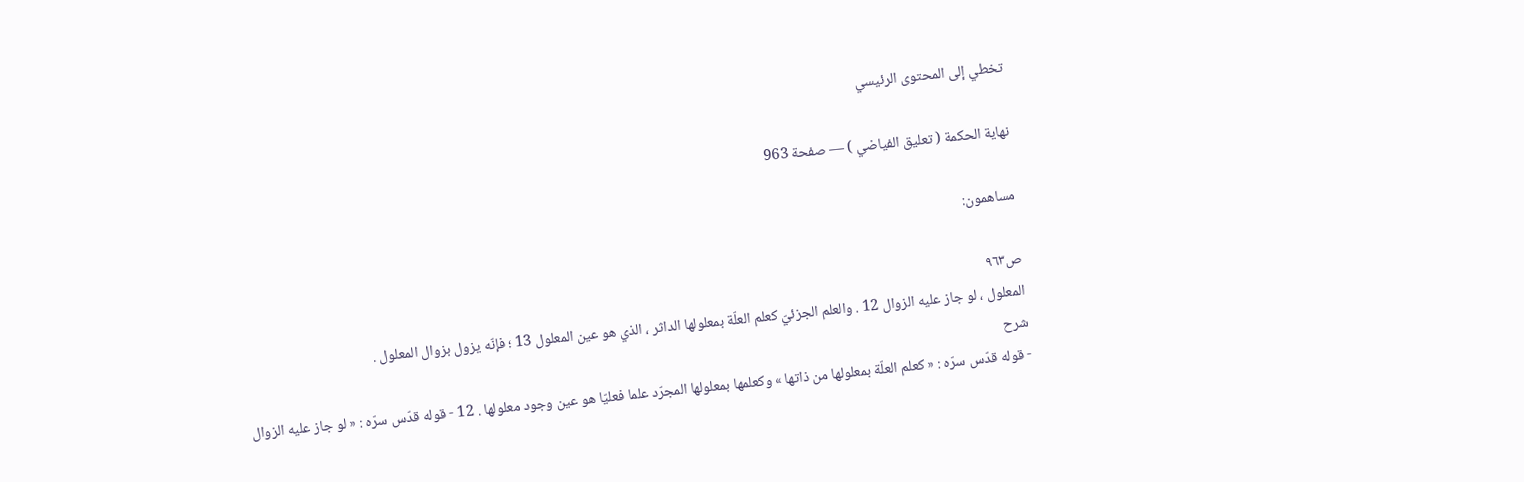تخطي إلى المحتوى الرئيسي

نهاية الحكمة ( تعليق الفياضي ) — صفحة 963

مساهمون:

ص٩٦٣
المعلول ، لو جاز عليه الزوال 12 . والعلم الجزئيّ كعلم العلّة بمعلولها الداثر ، الذي هو عين المعلول 13 ؛ فإنّه يزول بزوال المعلول .
شرح
- قوله قدّس سرّه : « كعلم العلّة بمعلولها من ذاتها » وكعلمها بمعلولها المجرّد علما فعليّا هو عين وجود معلولها . 12 - قوله قدّس سرّه : « لو جاز عليه الزوال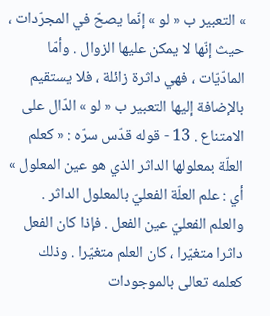» التعبير ب « لو » إنّما يصحّ في المجرّدات ، حيث إنّها لا يمكن عليها الزوال . وأمّا المادّيّات ، فهي داثرة زائلة ، فلا يستقيم بالإضافة إليها التعبير ب « لو » الدّال على الامتناع . 13 - قوله قدّس سرّه : « كعلم العلّة بمعلولها الداثر الذي هو عين المعلول » أي : علم العلّة الفعليّ بالمعلول الداثر . والعلم الفعليّ عين الفعل . فإذا كان الفعل داثرا متغيّرا ، كان العلم متغيّرا . وذلك كعلمه تعالى بالموجودات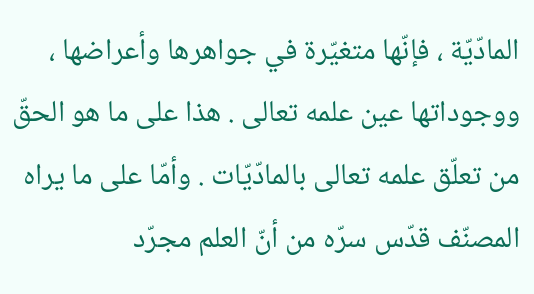المادّيّة ، فإنّها متغيّرة في جواهرها وأعراضها ، ووجوداتها عين علمه تعالى . هذا على ما هو الحقّ من تعلّق علمه تعالى بالمادّيّات . وأمّا على ما يراه المصنّف قدّس سرّه من أنّ العلم مجرّد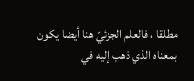مطلقا ، فالعلم الجزئيّ هنا أيضا يكون بمعناه الذي ذهب إليه في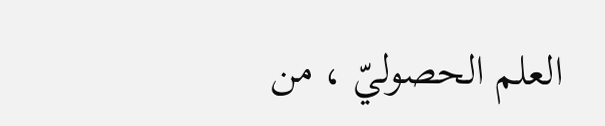العلم الحصوليّ ، من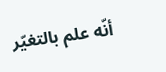أنّه علم بالتغيّر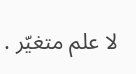لا علم متغيّر .